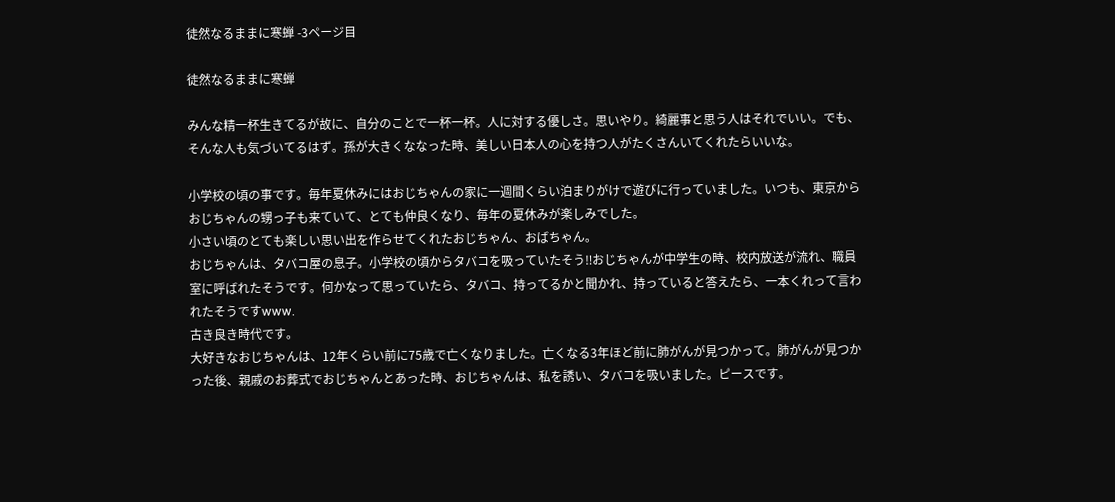徒然なるままに寒蝉 -3ページ目

徒然なるままに寒蝉

みんな精一杯生きてるが故に、自分のことで一杯一杯。人に対する優しさ。思いやり。綺麗事と思う人はそれでいい。でも、そんな人も気づいてるはず。孫が大きくななった時、美しい日本人の心を持つ人がたくさんいてくれたらいいな。

小学校の頃の事です。毎年夏休みにはおじちゃんの家に一週間くらい泊まりがけで遊びに行っていました。いつも、東京からおじちゃんの甥っ子も来ていて、とても仲良くなり、毎年の夏休みが楽しみでした。
小さい頃のとても楽しい思い出を作らせてくれたおじちゃん、おばちゃん。
おじちゃんは、タバコ屋の息子。小学校の頃からタバコを吸っていたそう‼おじちゃんが中学生の時、校内放送が流れ、職員室に呼ばれたそうです。何かなって思っていたら、タバコ、持ってるかと聞かれ、持っていると答えたら、一本くれって言われたそうですwww.
古き良き時代です。
大好きなおじちゃんは、12年くらい前に75歳で亡くなりました。亡くなる3年ほど前に肺がんが見つかって。肺がんが見つかった後、親戚のお葬式でおじちゃんとあった時、おじちゃんは、私を誘い、タバコを吸いました。ピースです。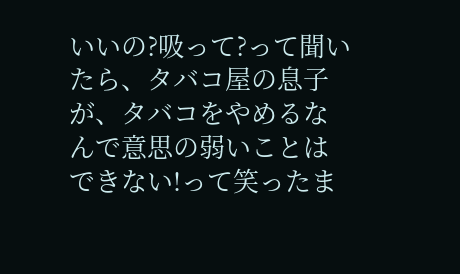いいの?吸って?って聞いたら、タバコ屋の息子が、タバコをやめるなんで意思の弱いことはできない!って笑ったま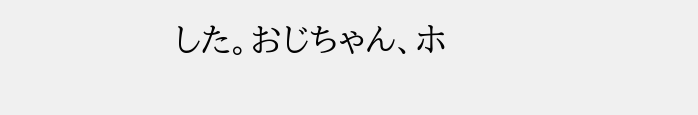した。おじちゃん、ホ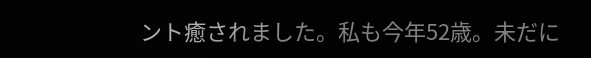ント癒されました。私も今年52歳。未だに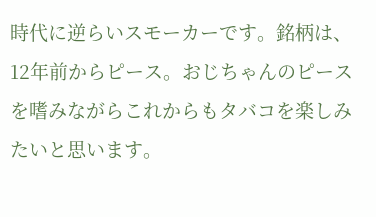時代に逆らいスモーカーです。銘柄は、12年前からピース。おじちゃんのピースを嗜みながらこれからもタバコを楽しみたいと思います。